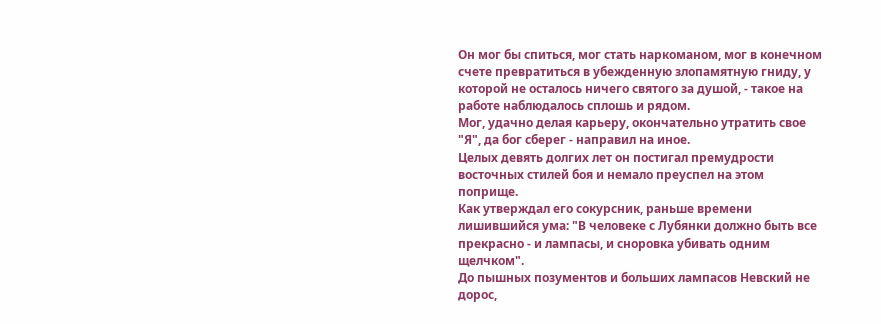Он мог бы спиться, мог стать наркоманом, мог в конечном счете превратиться в убежденную злопамятную гниду, у которой не осталось ничего святого за душой, - такое на работе наблюдалось сплошь и рядом.
Мог, удачно делая карьеру, окончательно утратить свое "Я", да бог сберег - направил на иное.
Целых девять долгих лет он постигал премудрости восточных стилей боя и немало преуспел на этом поприще.
Как утверждал его сокурсник, раньше времени лишившийся ума: "В человеке с Лубянки должно быть все прекрасно - и лампасы, и сноровка убивать одним щелчком".
До пышных позументов и больших лампасов Невский не дорос,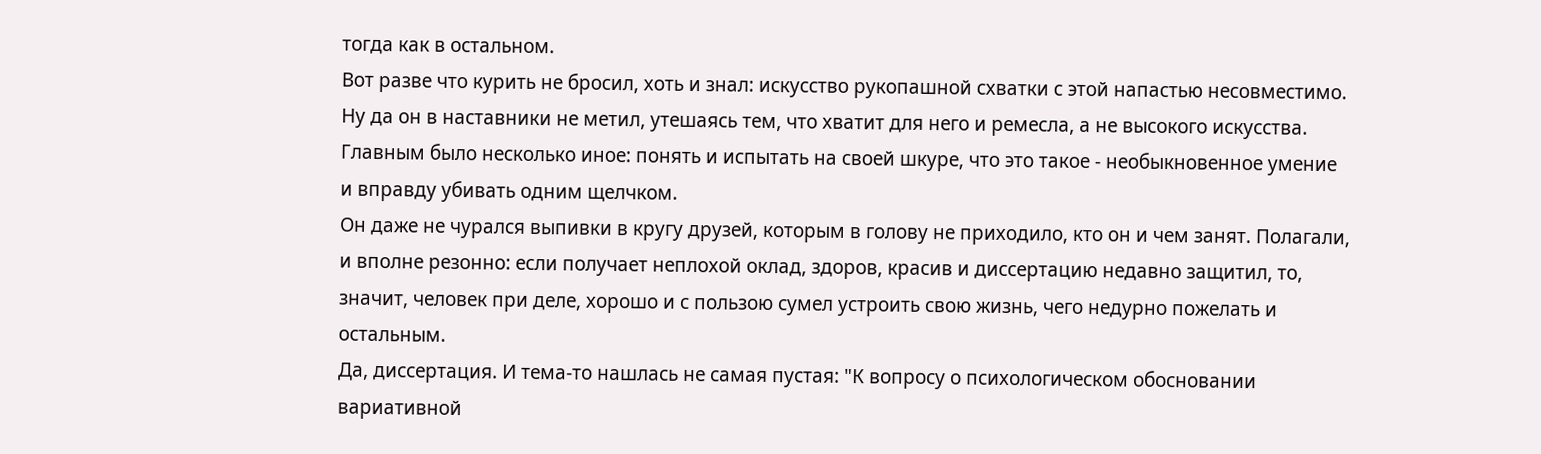тогда как в остальном.
Вот разве что курить не бросил, хоть и знал: искусство рукопашной схватки с этой напастью несовместимо. Ну да он в наставники не метил, утешаясь тем, что хватит для него и ремесла, а не высокого искусства.
Главным было несколько иное: понять и испытать на своей шкуре, что это такое - необыкновенное умение и вправду убивать одним щелчком.
Он даже не чурался выпивки в кругу друзей, которым в голову не приходило, кто он и чем занят. Полагали, и вполне резонно: если получает неплохой оклад, здоров, красив и диссертацию недавно защитил, то, значит, человек при деле, хорошо и с пользою сумел устроить свою жизнь, чего недурно пожелать и остальным.
Да, диссертация. И тема-то нашлась не самая пустая: "К вопросу о психологическом обосновании вариативной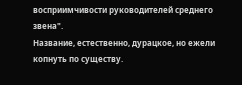восприимчивости руководителей среднего звена".
Название, естественно, дурацкое, но ежели копнуть по существу.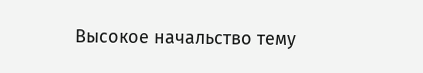Высокое начальство тему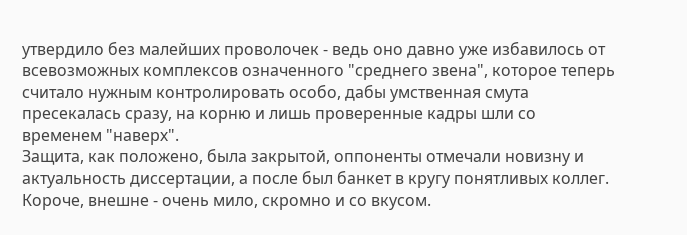утвердило без малейших проволочек - ведь оно давно уже избавилось от всевозможных комплексов означенного "среднего звена", которое теперь считало нужным контролировать особо, дабы умственная смута пресекалась сразу, на корню и лишь проверенные кадры шли со временем "наверх".
Защита, как положено, была закрытой, оппоненты отмечали новизну и актуальность диссертации, а после был банкет в кругу понятливых коллег. Короче, внешне - очень мило, скромно и со вкусом.